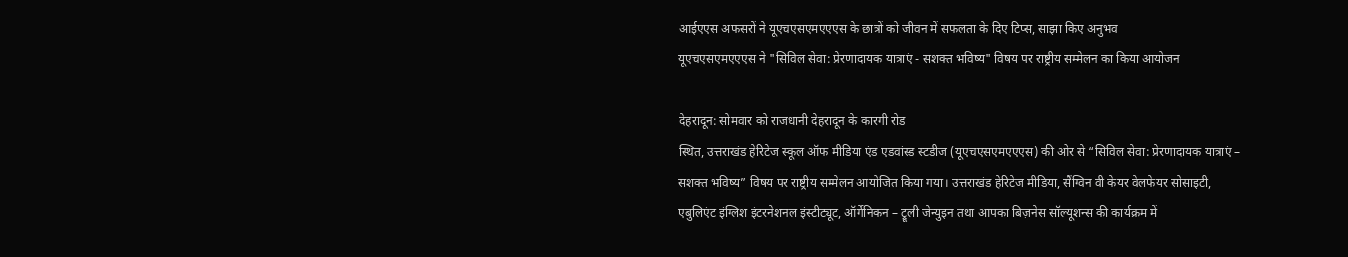आईएएस अफसरों ने यूएचएसएमएएएस के छात्रों को जीवन में सफलता के दिए टिप्स, साझा किए अनुभव
यूएचएसएमएएएस ने "सिविल सेवा: प्रेरणादायक यात्राएं - सशक्त भविष्य" विषय पर राष्ट्रीय सम्मेलन का किया आयोजन

देहरादून: सोमवार को राजधानी देहरादून के कारगी रोड
स्थित, उत्तराखंड हेरिटेज स्कूल ऑफ मीडिया एंड एडवांस्ड स्टडीज (यूएचएसएमएएएस) की ओर से “सिविल सेवा: प्रेरणादायक यात्राएं – सशक्त भविष्य” विषय पर राष्ट्रीय सम्मेलन आयोजित किया गया। उत्तराखंड हेरिटेज मीडिया, सैंग्विन वी केयर वेलफेयर सोसाइटी, एबुलिएंट इंग्लिश इंटरनेशनल इंस्टीट्यूट, ऑर्गेनिकन – ट्रूली जेन्युइन तथा आपका बिज़नेस सॉल्यूशन्स की कार्यक्रम में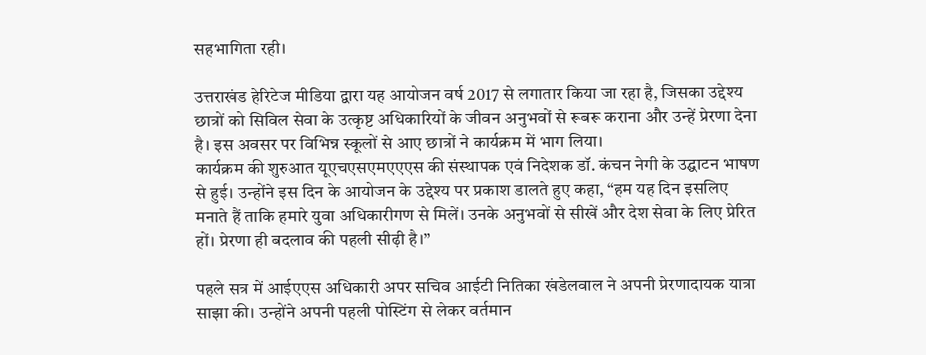सहभागिता रही।

उत्तराखंड हेरिटेज मीडिया द्वारा यह आयोजन वर्ष 2017 से लगातार किया जा रहा है, जिसका उद्देश्य छात्रों को सिविल सेवा के उत्कृष्ट अधिकारियों के जीवन अनुभवों से रूबरू कराना और उन्हें प्रेरणा देना है। इस अवसर पर विभिन्न स्कूलों से आए छात्रों ने कार्यक्रम में भाग लिया।
कार्यक्रम की शुरुआत यूएचएसएमएएएस की संस्थापक एवं निदेशक डॉ. कंचन नेगी के उद्घाटन भाषण से हुई। उन्होंने इस दिन के आयोजन के उद्देश्य पर प्रकाश डालते हुए कहा, “हम यह दिन इसलिए मनाते हैं ताकि हमारे युवा अधिकारीगण से मिलें। उनके अनुभवों से सीखें और देश सेवा के लिए प्रेरित हों। प्रेरणा ही बदलाव की पहली सीढ़ी है।”

पहले सत्र में आईएएस अधिकारी अपर सचिव आईटी नितिका खंडेलवाल ने अपनी प्रेरणादायक यात्रा साझा की। उन्होंने अपनी पहली पोस्टिंग से लेकर वर्तमान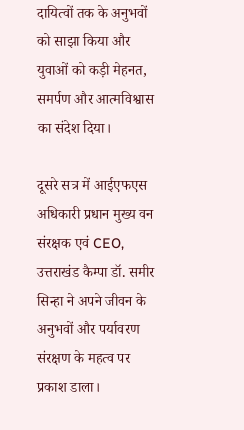दायित्वों तक के अनुभवों को साझा किया और युवाओं को कड़ी मेहनत, समर्पण और आत्मविश्वास का संदेश दिया।

दूसरे सत्र में आईएफएस अधिकारी प्रधान मुख्य वन संरक्षक एवं CEO, उत्तराखंड कैम्पा डॉ. समीर सिन्हा ने अपने जीवन के अनुभवों और पर्यावरण संरक्षण के महत्व पर प्रकाश डाला।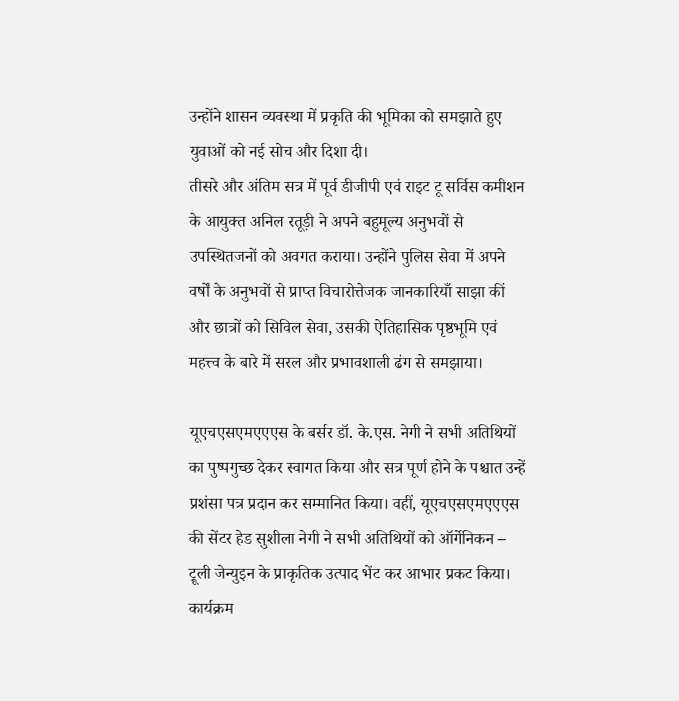उन्होंने शासन व्यवस्था में प्रकृति की भूमिका को समझाते हुए युवाओं को नई सोच और दिशा दी।
तीसरे और अंतिम सत्र में पूर्व डीजीपी एवं राइट टू सर्विस कमीशन के आयुक्त अनिल रतूड़ी ने अपने बहुमूल्य अनुभवों से उपस्थितजनों को अवगत कराया। उन्होंने पुलिस सेवा में अपने वर्षों के अनुभवों से प्राप्त विचारोत्तेजक जानकारियाँ साझा कीं और छात्रों को सिविल सेवा, उसकी ऐतिहासिक पृष्ठभूमि एवं महत्त्व के बारे में सरल और प्रभावशाली ढंग से समझाया।

यूएचएसएमएएएस के बर्सर डॉ. के.एस. नेगी ने सभी अतिथियों का पुष्पगुच्छ देकर स्वागत किया और सत्र पूर्ण होने के पश्चात उन्हें प्रशंसा पत्र प्रदान कर सम्मानित किया। वहीं, यूएचएसएमएएएस की सेंटर हेड सुशीला नेगी ने सभी अतिथियों को ऑर्गेनिकन – ट्रूली जेन्युइन के प्राकृतिक उत्पाद भेंट कर आभार प्रकट किया। कार्यक्रम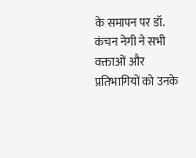के समापन पर डॉ. कंचन नेगी ने सभी वक्ताओं और प्रतिभागियों को उनके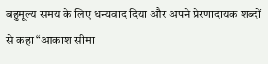बहुमूल्य समय के लिए धन्यवाद दिया और अपने प्रेरणादायक शब्दों से कहा “आकाश सीमा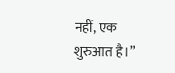नहीं, एक शुरुआत है।”